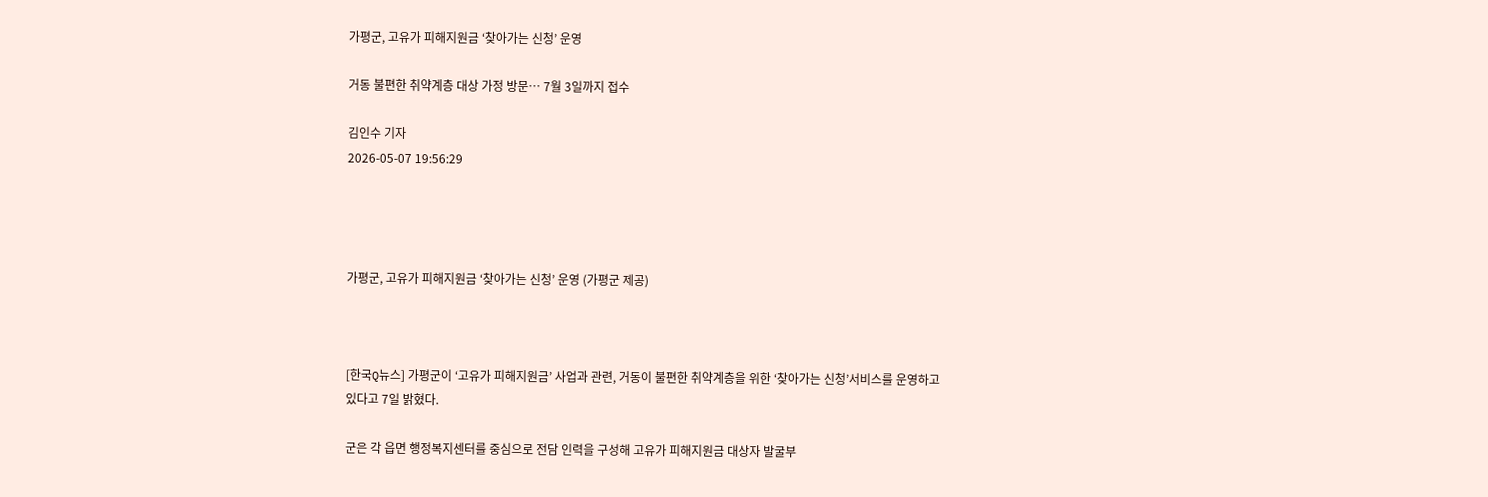가평군, 고유가 피해지원금 ‘찾아가는 신청’ 운영

거동 불편한 취약계층 대상 가정 방문… 7월 3일까지 접수

김인수 기자
2026-05-07 19:56:29




가평군, 고유가 피해지원금 ‘찾아가는 신청’ 운영 (가평군 제공)



[한국Q뉴스] 가평군이 ‘고유가 피해지원금’ 사업과 관련, 거동이 불편한 취약계층을 위한 ‘찾아가는 신청’서비스를 운영하고 있다고 7일 밝혔다.

군은 각 읍면 행정복지센터를 중심으로 전담 인력을 구성해 고유가 피해지원금 대상자 발굴부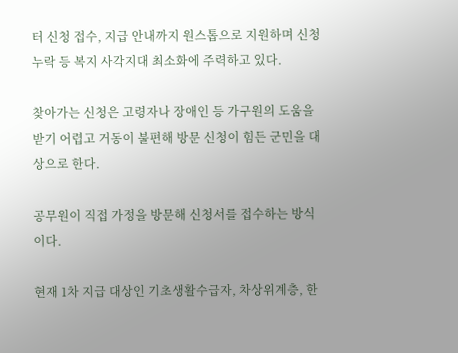터 신청 접수, 지급 안내까지 원스톱으로 지원하며 신청 누락 등 복지 사각지대 최소화에 주력하고 있다.

찾아가는 신청은 고령자나 장애인 등 가구원의 도움을 받기 어렵고 거동이 불편해 방문 신청이 힘든 군민을 대상으로 한다.

공무원이 직접 가정을 방문해 신청서를 접수하는 방식이다.

현재 1차 지급 대상인 기초생활수급자, 차상위계층, 한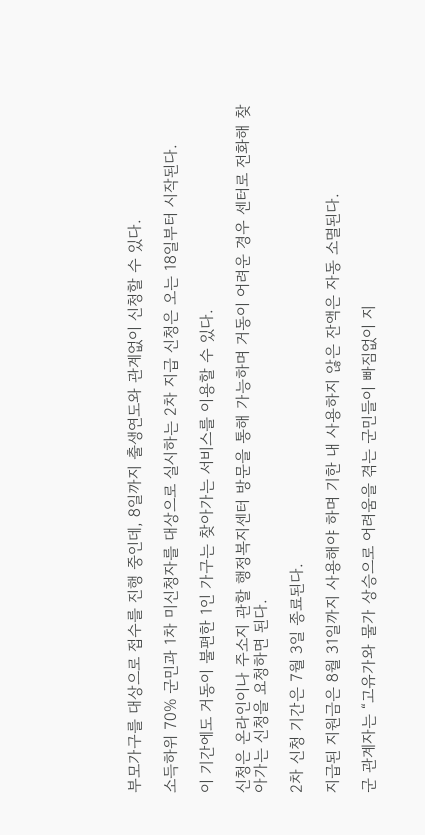부모가구를 대상으로 접수를 진행 중인데, 8일까지 출생연도와 관계없이 신청할 수 있다.

소득하위 70% 군민과 1차 미신청자를 대상으로 실시하는 2차 지급 신청은 오는 18일부터 시작된다.

이 기간에도 거동이 불편한 1인 가구는 찾아가는 서비스를 이용할 수 있다.

신청은 온라인이나 주소지 관할 행정복지센터 방문을 통해 가능하며 거동이 어려운 경우 센터로 전화해 찾아가는 신청을 요청하면 된다.

2차 신청 기간은 7월 3일 종료된다.

지급된 지원금은 8월 31일까지 사용해야 하며 기한 내 사용하지 않은 잔액은 자동 소멸된다.

군 관계자는 “고유가와 물가 상승으로 어려움을 겪는 군민들이 빠짐없이 지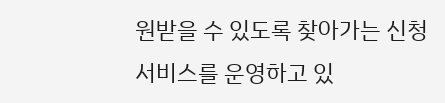원받을 수 있도록 찾아가는 신청 서비스를 운영하고 있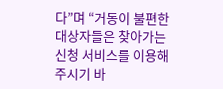다”며 “거동이 불편한 대상자들은 찾아가는 신청 서비스를 이용해 주시기 바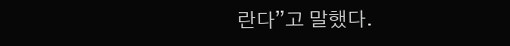란다”고 말했다.